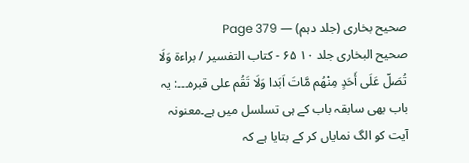صحیح بخاری (جلد دہم) — Page 379
صحیح البخاری جلد ۱۰ ۶۵ - كتاب التفسير / براءة وَلَا تُصَلّ عَلَى أَحَدٍ مِنْهُم مَّاتَ اَبَدا وَلَا تَقُم على قبره۔۔۔: یہ باب بھی سابقہ باب کے ہی تسلسل میں ہے۔معنونہ آیت کو الگ نمایاں کر کے بتایا ہے کہ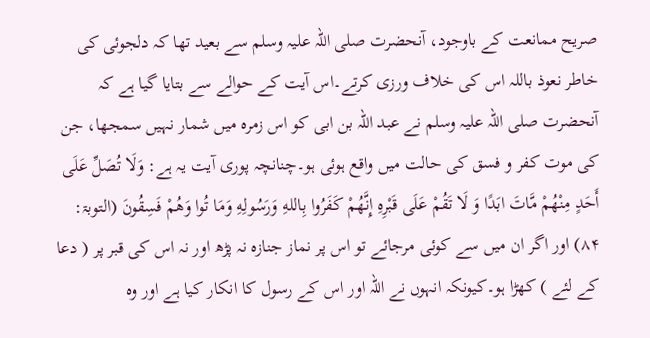صریح ممانعت کے باوجود، آنحضرت صلی اللہ علیہ وسلم سے بعید تھا کہ دلجوئی کی خاطر نعوذ باللہ اس کی خلاف ورزی کرتے۔اس آیت کے حوالے سے بتایا گیا ہے کہ آنحضرت صلی اللہ علیہ وسلم نے عبد اللہ بن ابی کو اس زمرہ میں شمار نہیں سمجھا، جن کی موت کفر و فسق کی حالت میں واقع ہوئی ہو۔چنانچہ پوری آیت یہ ہے: وَلَا تُصَلِّ عَلَى أَحَدٍ مِنْهُمْ مَّاتَ ابَدًا وَ لَا تَقُمْ عَلَى قَبْرِهِ إِنَّهُمْ كَفَرُوا بِاللهِ وَرَسُولِهِ وَمَا تُوا وَهُمْ فَسِقُونَ (التوبۃ: ۸۴) اور اگر ان میں سے کوئی مرجائے تو اس پر نماز جنازہ نہ پڑھ اور نہ اس کی قبر پر ( دعا کے لئے ) کھڑا ہو۔کیونکہ انہوں نے اللہ اور اس کے رسول کا انکار کیا ہے اور وہ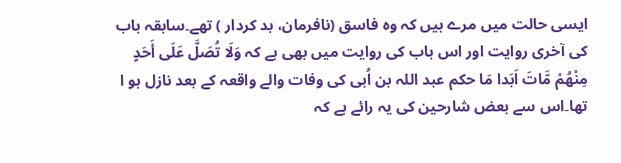ایسی حالت میں مرے ہیں کہ وہ فاسق (نافرمان، بد کردار ) تھے۔سابقہ باب کی آخری روایت اور اس باب کی روایت میں بھی ہے کہ وَلَا تُصَلَّ عَلَى أَحَدٍ مِنْهُمْ مَّاتَ اَبَدا مَا حکم عبد اللہ بن اُبی کی وفات والے واقعہ کے بعد نازل ہو ا تھا۔اس سے بعض شارحین کی یہ رائے ہے کہ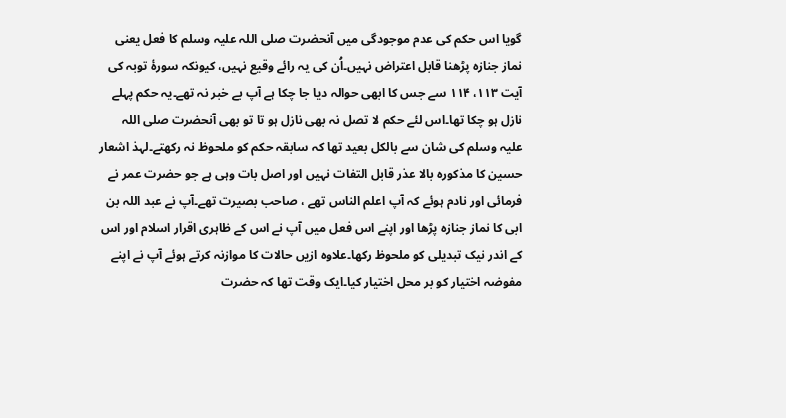گویا اس حکم کی عدم موجودگی میں آنحضرت صلی اللہ علیہ وسلم کا فعل یعنی نماز جنازہ پڑھنا قابل اعتراض نہیں۔اُن کی یہ رائے وقیع نہیں، کیونکہ سورۂ توبہ کی آیت ۱۱۳، ۱۱۴ سے جس کا ابھی حوالہ دیا جا چکا ہے آپ بے خبر نہ تھے۔یہ حکم پہلے نازل ہو چکا تھا۔اس لئے حکم لا تصل نہ بھی نازل ہو تا تو بھی آنحضرت صلی اللہ علیہ وسلم کی شان سے بالکل بعید تھا کہ سابقہ حکم کو ملحوظ نہ رکھتے۔لہذ اشعار حسین کا مذکورہ بالا عذر قابل التفات نہیں اور اصل بات وہی ہے جو حضرت عمر نے فرمائی اور نادم ہوئے کہ آپ اعلم الناس تھے ، صاحب بصیرت تھے۔آپ نے عبد اللہ بن ابی کا نماز جنازہ پڑھا اور اپنے اس فعل میں آپ نے اس کے ظاہری اقرار اسلام اور اس کے اندر نیک تبدیلی کو ملحوظ رکھا۔علاوہ ازیں حالات کا موازنہ کرتے ہوئے آپ نے اپنے مفوضہ اختیار کو بر محل اختیار کیا۔ایک وقت تھا کہ حضرت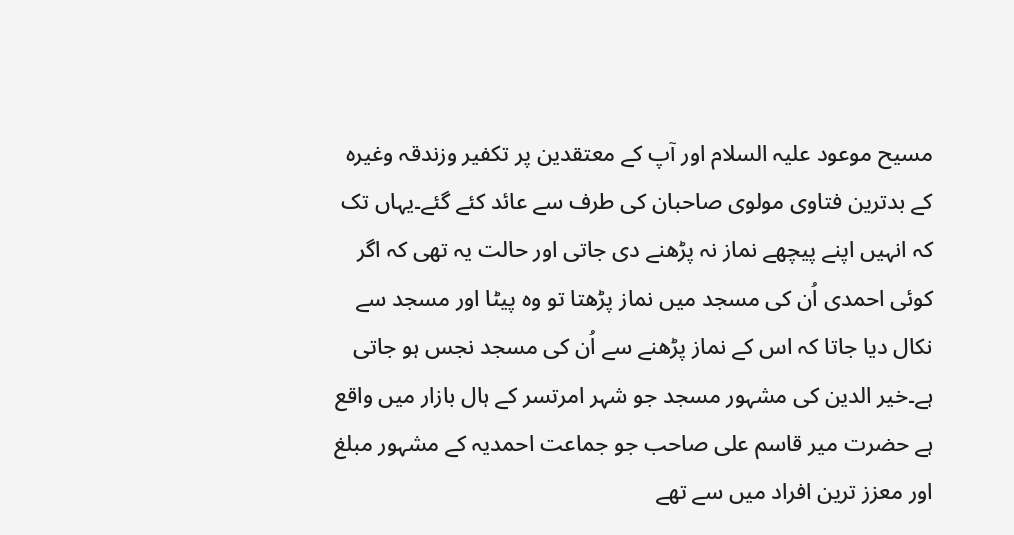مسیح موعود علیہ السلام اور آپ کے معتقدین پر تکفیر وزندقہ وغیرہ کے بدترین فتاوی مولوی صاحبان کی طرف سے عائد کئے گئے۔یہاں تک کہ انہیں اپنے پیچھے نماز نہ پڑھنے دی جاتی اور حالت یہ تھی کہ اگر کوئی احمدی اُن کی مسجد میں نماز پڑھتا تو وہ پیٹا اور مسجد سے نکال دیا جاتا کہ اس کے نماز پڑھنے سے اُن کی مسجد نجس ہو جاتی ہے۔خیر الدین کی مشہور مسجد جو شہر امرتسر کے ہال بازار میں واقع ہے حضرت میر قاسم علی صاحب جو جماعت احمدیہ کے مشہور مبلغ اور معزز ترین افراد میں سے تھے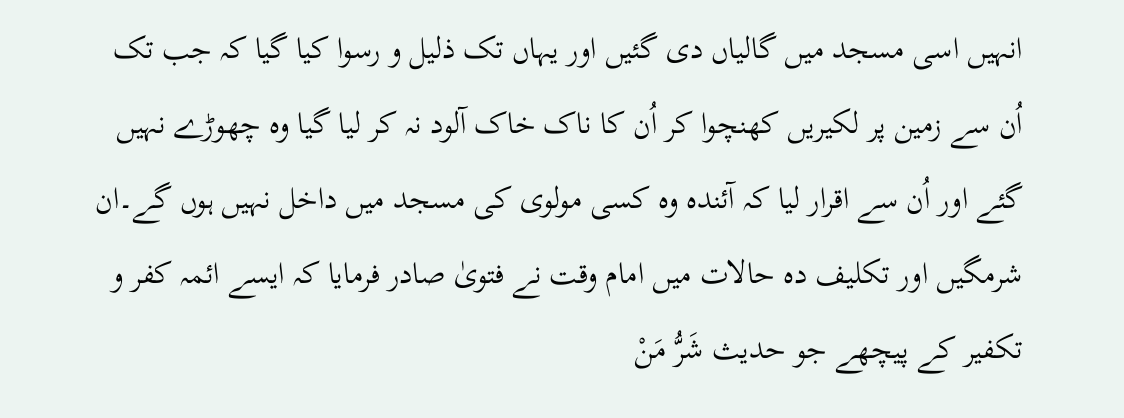انہیں اسی مسجد میں گالیاں دی گئیں اور یہاں تک ذلیل و رسوا کیا گیا کہ جب تک اُن سے زمین پر لکیریں کھنچوا کر اُن کا ناک خاک آلود نہ کر لیا گیا وہ چھوڑے نہیں گئے اور اُن سے اقرار لیا کہ آئندہ وہ کسی مولوی کی مسجد میں داخل نہیں ہوں گے۔ان شرمگیں اور تکلیف دہ حالات میں امام وقت نے فتویٰ صادر فرمایا کہ ایسے ائمہ کفر و تکفیر کے پیچھے جو حدیث شَرُّ مَنْ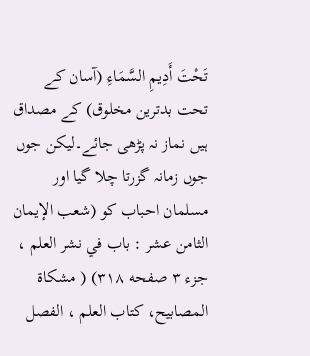تَحْتَ أَدِيمِ السَّمَاءِ (آسان کے تحت بدترین مخلوق) کے مصداق ہیں نماز نہ پڑھی جائے۔لیکن جوں جوں زمانہ گزرتا چلا گیا اور مسلمان احباب کو (شعب الإيمان الثامن عشر : باب في نشر العلم ، جزء ۳ صفحه ۳۱۸) ( مشكاة المصابيح، كتاب العلم ، الفصل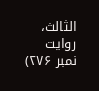الثالث، روایت نمبر ۲۷۶)